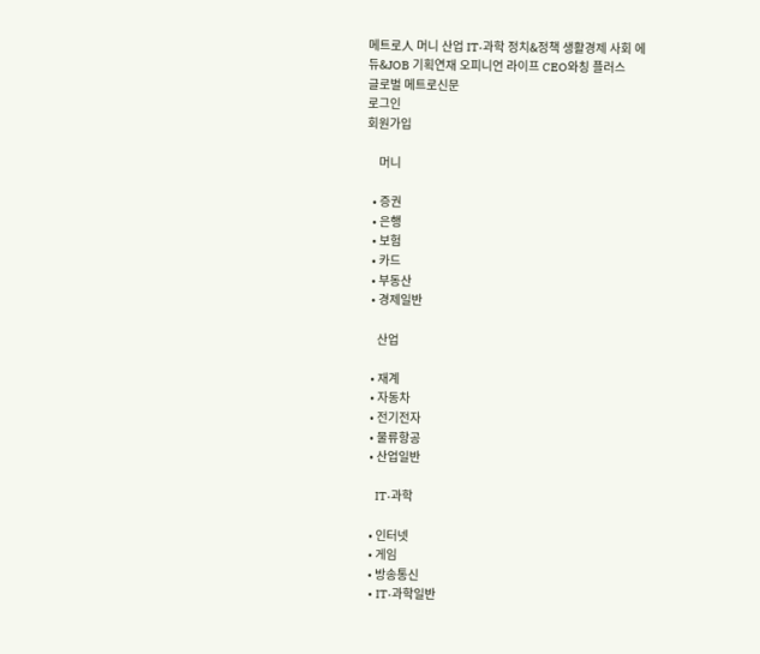메트로人 머니 산업 IT·과학 정치&정책 생활경제 사회 에듀&JOB 기획연재 오피니언 라이프 CEO와칭 플러스
글로벌 메트로신문
로그인
회원가입

    머니

  • 증권
  • 은행
  • 보험
  • 카드
  • 부동산
  • 경제일반

    산업

  • 재계
  • 자동차
  • 전기전자
  • 물류항공
  • 산업일반

    IT·과학

  • 인터넷
  • 게임
  • 방송통신
  • IT·과학일반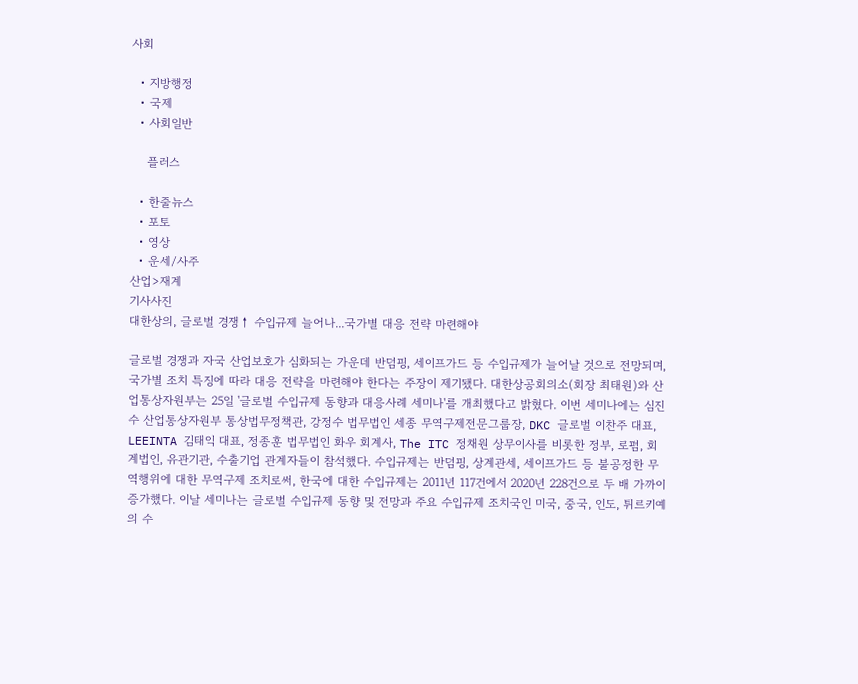사회

  • 지방행정
  • 국제
  • 사회일반

    플러스

  • 한줄뉴스
  • 포토
  • 영상
  • 운세/사주
산업>재계
기사사진
대한상의, 글로벌 경쟁↑ 수입규제 늘어나...국가별 대응 전략 마련해야

글로벌 경쟁과 자국 산업보호가 심화되는 가운데 반덤핑, 세이프가드 등 수입규제가 늘어날 것으로 전망되며, 국가별 조치 특징에 따라 대응 전략을 마련해야 한다는 주장이 제기됐다. 대한상공회의소(회장 최태원)와 산업통상자원부는 25일 '글로벌 수입규제 동향과 대응사례 세미나'를 개최했다고 밝혔다. 이번 세미나에는 심진수 산업통상자원부 통상법무정책관, 강정수 법무법인 세종 무역구제전문그룹장, DKC 글로벌 이찬주 대표, LEEINTA 김태익 대표, 정종훈 법무법인 화우 회계사, The ITC 정채원 상무이사를 비롯한 정부, 로펌, 회계법인, 유관기관, 수출기업 관계자들이 참석했다. 수입규제는 반덤핑, 상계관세, 세이프가드 등 불공정한 무역행위에 대한 무역구제 조치로써, 한국에 대한 수입규제는 2011년 117건에서 2020년 228건으로 두 배 가까이 증가했다. 이날 세미나는 글로벌 수입규제 동향 및 전망과 주요 수입규제 조치국인 미국, 중국, 인도, 튀르키예의 수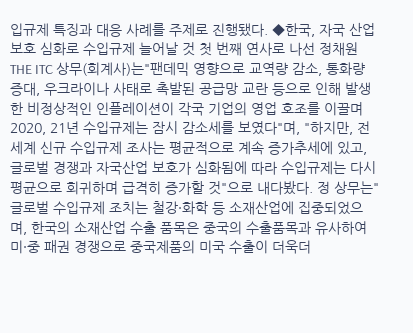입규제 특징과 대응 사례를 주제로 진행됐다. ◆한국, 자국 산업보호 심화로 수입규제 늘어날 것 첫 번째 연사로 나선 정채원 THE ITC 상무(회계사)는"팬데믹 영향으로 교역량 감소, 통화량 증대, 우크라이나 사태로 촉발된 공급망 교란 등으로 인해 발생한 비정상적인 인플레이션이 각국 기업의 영업 호조를 이끌며 2020, 21년 수입규제는 잠시 감소세를 보였다"며, "하지만, 전세계 신규 수입규제 조사는 평균적으로 계속 증가추세에 있고, 글로벌 경쟁과 자국산업 보호가 심화됨에 따라 수입규제는 다시 평균으로 회귀하며 급격히 증가할 것"으로 내다봤다. 정 상무는"글로벌 수입규제 조치는 철강·화학 등 소재산업에 집중되었으며, 한국의 소재산업 수출 품목은 중국의 수출품목과 유사하여 미·중 패권 경쟁으로 중국제품의 미국 수출이 더욱더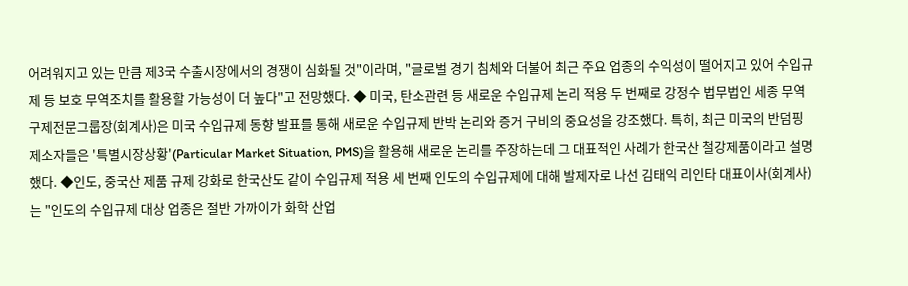어려워지고 있는 만큼 제3국 수출시장에서의 경쟁이 심화될 것"이라며, "글로벌 경기 침체와 더불어 최근 주요 업종의 수익성이 떨어지고 있어 수입규제 등 보호 무역조치를 활용할 가능성이 더 높다"고 전망했다. ◆ 미국, 탄소관련 등 새로운 수입규제 논리 적용 두 번째로 강정수 법무법인 세종 무역구제전문그룹장(회계사)은 미국 수입규제 동향 발표를 통해 새로운 수입규제 반박 논리와 증거 구비의 중요성을 강조했다. 특히, 최근 미국의 반덤핑 제소자들은 '특별시장상황'(Particular Market Situation, PMS)을 활용해 새로운 논리를 주장하는데 그 대표적인 사례가 한국산 철강제품이라고 설명했다. ◆인도, 중국산 제품 규제 강화로 한국산도 같이 수입규제 적용 세 번째 인도의 수입규제에 대해 발제자로 나선 김태익 리인타 대표이사(회계사)는 "인도의 수입규제 대상 업종은 절반 가까이가 화학 산업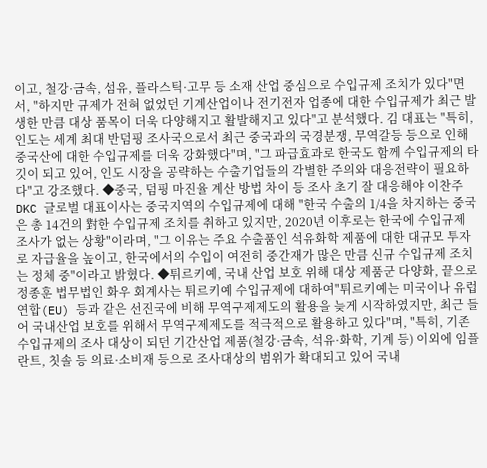이고, 철강·금속, 섬유, 플라스틱·고무 등 소재 산업 중심으로 수입규제 조치가 있다"면서, "하지만 규제가 전혀 없었던 기계산업이나 전기전자 업종에 대한 수입규제가 최근 발생한 만큼 대상 품목이 더욱 다양해지고 활발해지고 있다"고 분석했다. 김 대표는 "특히, 인도는 세계 최대 반덤핑 조사국으로서 최근 중국과의 국경분쟁, 무역갈등 등으로 인해 중국산에 대한 수입규제를 더욱 강화했다"며, "그 파급효과로 한국도 함께 수입규제의 타깃이 되고 있어, 인도 시장을 공략하는 수출기업들의 각별한 주의와 대응전략이 필요하다"고 강조했다. ◆중국, 덤핑 마진율 계산 방법 차이 등 조사 초기 잘 대응해야 이찬주 DKC 글로벌 대표이사는 중국지역의 수입규제에 대해 "한국 수출의 1/4을 차지하는 중국은 총 14건의 對한 수입규제 조치를 취하고 있지만, 2020년 이후로는 한국에 수입규제 조사가 없는 상황"이라며, "그 이유는 주요 수출품인 석유화학 제품에 대한 대규모 투자로 자급율을 높이고, 한국에서의 수입이 여전히 중간재가 많은 만큼 신규 수입규제 조치는 정체 중"이라고 밝혔다. ◆튀르키예, 국내 산업 보호 위해 대상 제품군 다양화, 끝으로 정종훈 법무법인 화우 회계사는 튀르키예 수입규제에 대하여"튀르키예는 미국이나 유럽연합(EU) 등과 같은 선진국에 비해 무역구제제도의 활용을 늦게 시작하였지만, 최근 들어 국내산업 보호를 위해서 무역구제제도를 적극적으로 활용하고 있다"며, "특히, 기존 수입규제의 조사 대상이 되던 기간산업 제품(철강·금속, 석유·화학, 기계 등) 이외에 임플란트, 칫솔 등 의료·소비재 등으로 조사대상의 범위가 확대되고 있어 국내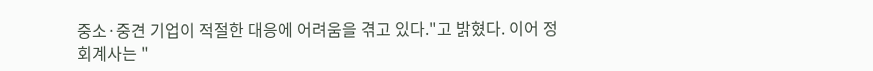중소·중견 기업이 적절한 대응에 어려움을 겪고 있다."고 밝혔다. 이어 정 회계사는 "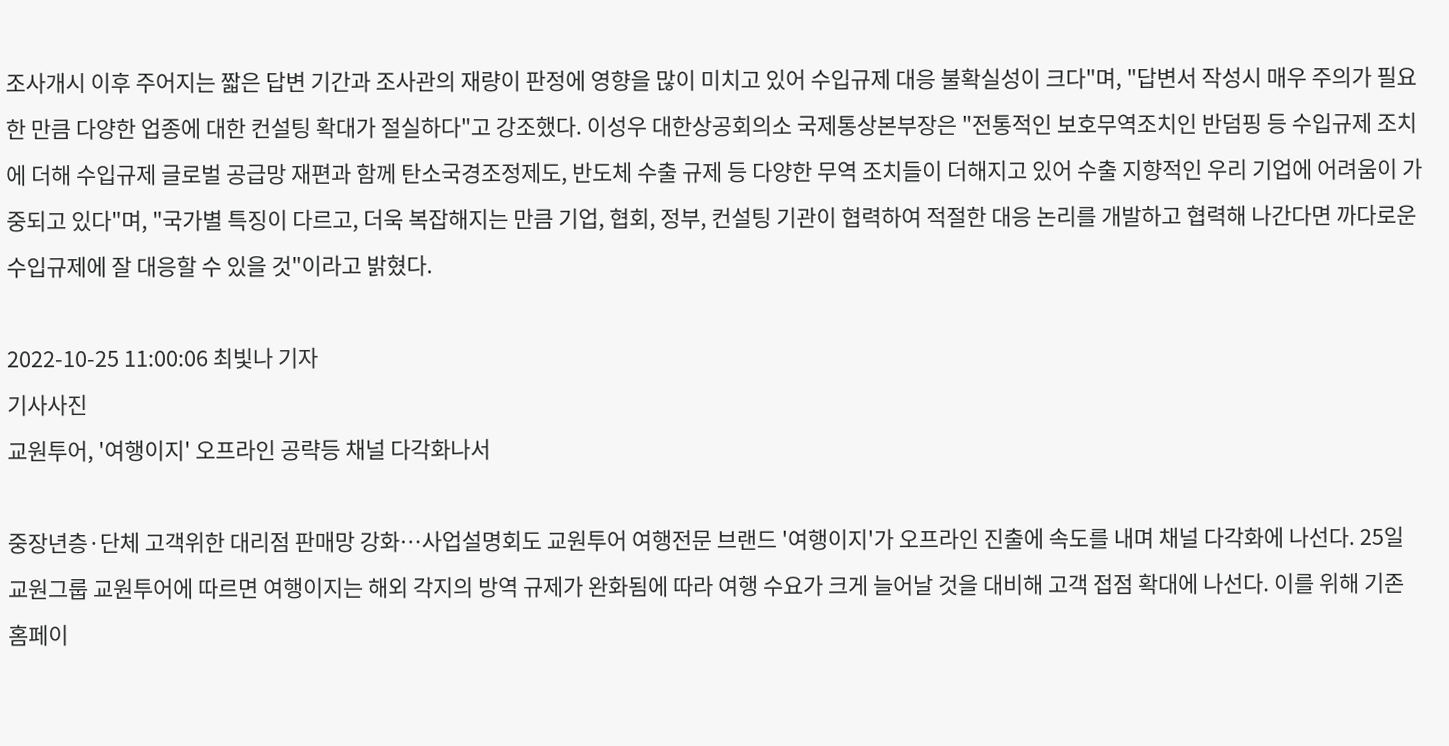조사개시 이후 주어지는 짧은 답변 기간과 조사관의 재량이 판정에 영향을 많이 미치고 있어 수입규제 대응 불확실성이 크다"며, "답변서 작성시 매우 주의가 필요한 만큼 다양한 업종에 대한 컨설팅 확대가 절실하다"고 강조했다. 이성우 대한상공회의소 국제통상본부장은 "전통적인 보호무역조치인 반덤핑 등 수입규제 조치에 더해 수입규제 글로벌 공급망 재편과 함께 탄소국경조정제도, 반도체 수출 규제 등 다양한 무역 조치들이 더해지고 있어 수출 지향적인 우리 기업에 어려움이 가중되고 있다"며, "국가별 특징이 다르고, 더욱 복잡해지는 만큼 기업, 협회, 정부, 컨설팅 기관이 협력하여 적절한 대응 논리를 개발하고 협력해 나간다면 까다로운 수입규제에 잘 대응할 수 있을 것"이라고 밝혔다.

2022-10-25 11:00:06 최빛나 기자
기사사진
교원투어, '여행이지' 오프라인 공략등 채널 다각화나서

중장년층·단체 고객위한 대리점 판매망 강화…사업설명회도 교원투어 여행전문 브랜드 '여행이지'가 오프라인 진출에 속도를 내며 채널 다각화에 나선다. 25일 교원그룹 교원투어에 따르면 여행이지는 해외 각지의 방역 규제가 완화됨에 따라 여행 수요가 크게 늘어날 것을 대비해 고객 접점 확대에 나선다. 이를 위해 기존 홈페이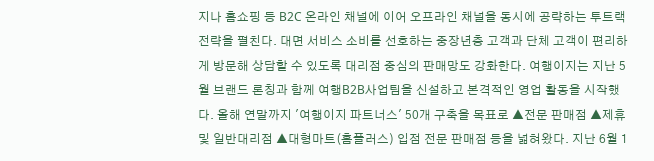지나 홈쇼핑 등 B2C 온라인 채널에 이어 오프라인 채널을 동시에 공략하는 투트랙 전략을 펼친다. 대면 서비스 소비를 선호하는 중장년층 고객과 단체 고객이 편리하게 방문해 상담할 수 있도록 대리점 중심의 판매망도 강화한다. 여행이지는 지난 5월 브랜드 론칭과 함께 여행B2B사업팀을 신설하고 본격적인 영업 활동을 시작했다. 올해 연말까지 '여행이지 파트너스' 50개 구축을 목표로 ▲전문 판매점 ▲제휴 및 일반대리점 ▲대형마트(홈플러스) 입점 전문 판매점 등을 넓혀왔다. 지난 6월 1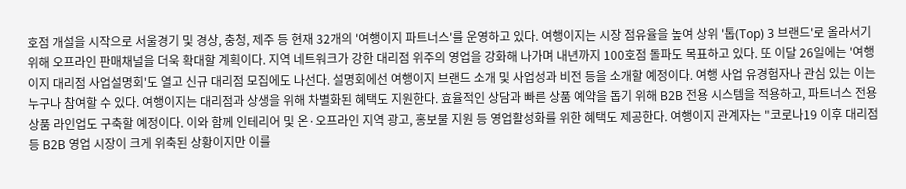호점 개설을 시작으로 서울경기 및 경상, 충청, 제주 등 현재 32개의 '여행이지 파트너스'를 운영하고 있다. 여행이지는 시장 점유율을 높여 상위 '톱(Top) 3 브랜드'로 올라서기위해 오프라인 판매채널을 더욱 확대할 계획이다. 지역 네트워크가 강한 대리점 위주의 영업을 강화해 나가며 내년까지 100호점 돌파도 목표하고 있다. 또 이달 26일에는 '여행이지 대리점 사업설명회'도 열고 신규 대리점 모집에도 나선다. 설명회에선 여행이지 브랜드 소개 및 사업성과 비전 등을 소개할 예정이다. 여행 사업 유경험자나 관심 있는 이는 누구나 참여할 수 있다. 여행이지는 대리점과 상생을 위해 차별화된 혜택도 지원한다. 효율적인 상담과 빠른 상품 예약을 돕기 위해 B2B 전용 시스템을 적용하고, 파트너스 전용 상품 라인업도 구축할 예정이다. 이와 함께 인테리어 및 온·오프라인 지역 광고, 홍보물 지원 등 영업활성화를 위한 혜택도 제공한다. 여행이지 관계자는 "코로나19 이후 대리점 등 B2B 영업 시장이 크게 위축된 상황이지만 이를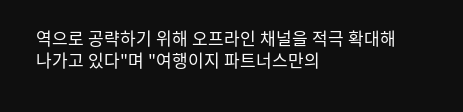역으로 공략하기 위해 오프라인 채널을 적극 확대해 나가고 있다"며 "여행이지 파트너스만의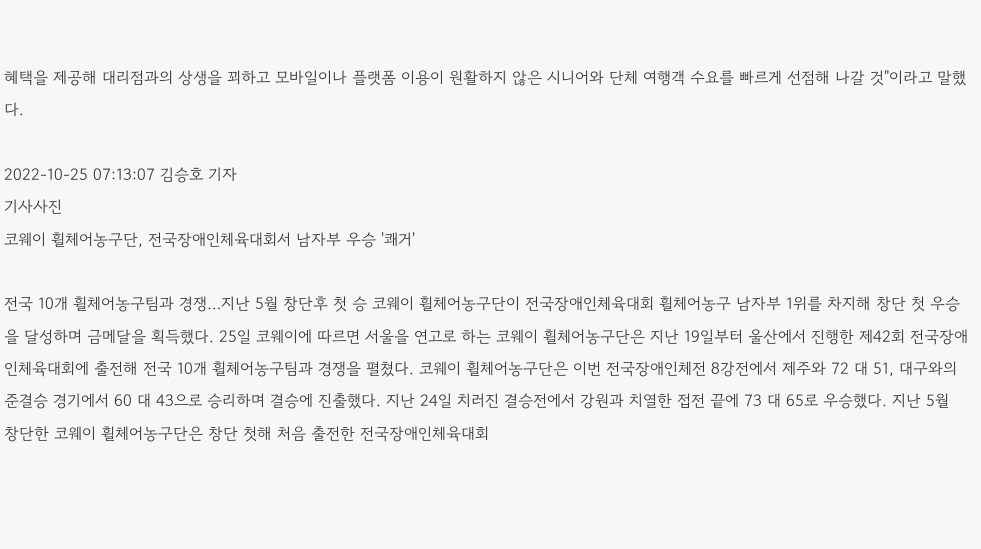혜택을 제공해 대리점과의 상생을 꾀하고 모바일이나 플랫폼 이용이 원활하지 않은 시니어와 단체 여행객 수요를 빠르게 선점해 나갈 것"이라고 말했다.

2022-10-25 07:13:07 김승호 기자
기사사진
코웨이 휠체어농구단, 전국장애인체육대회서 남자부 우승 '쾌거'

전국 10개 휠체어농구팀과 경쟁…지난 5월 창단후 첫 승 코웨이 휠체어농구단이 전국장애인체육대회 휠체어농구 남자부 1위를 차지해 창단 첫 우승을 달성하며 금메달을 획득했다. 25일 코웨이에 따르면 서울을 연고로 하는 코웨이 휠체어농구단은 지난 19일부터 울산에서 진행한 제42회 전국장애인체육대회에 출전해 전국 10개 휠체어농구팀과 경쟁을 펼쳤다. 코웨이 휠체어농구단은 이번 전국장애인체전 8강전에서 제주와 72 대 51, 대구와의 준결승 경기에서 60 대 43으로 승리하며 결승에 진출했다. 지난 24일 치러진 결승전에서 강원과 치열한 접전 끝에 73 대 65로 우승했다. 지난 5월 창단한 코웨이 휠체어농구단은 창단 첫해 처음 출전한 전국장애인체육대회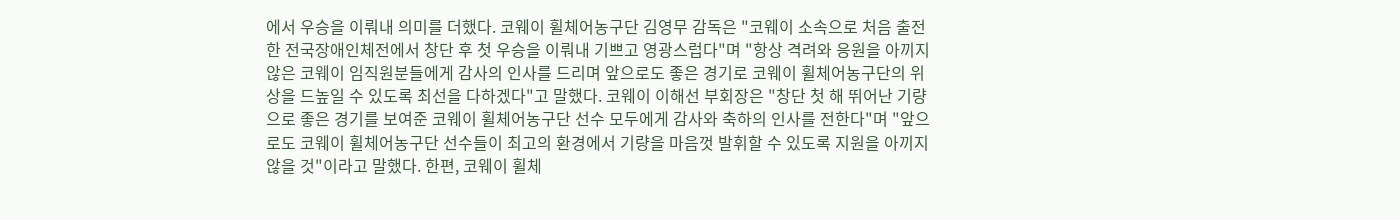에서 우승을 이뤄내 의미를 더했다. 코웨이 휠체어농구단 김영무 감독은 "코웨이 소속으로 처음 출전한 전국장애인체전에서 창단 후 첫 우승을 이뤄내 기쁘고 영광스럽다"며 "항상 격려와 응원을 아끼지 않은 코웨이 임직원분들에게 감사의 인사를 드리며 앞으로도 좋은 경기로 코웨이 휠체어농구단의 위상을 드높일 수 있도록 최선을 다하겠다"고 말했다. 코웨이 이해선 부회장은 "창단 첫 해 뛰어난 기량으로 좋은 경기를 보여준 코웨이 휠체어농구단 선수 모두에게 감사와 축하의 인사를 전한다"며 "앞으로도 코웨이 휠체어농구단 선수들이 최고의 환경에서 기량을 마음껏 발휘할 수 있도록 지원을 아끼지 않을 것"이라고 말했다. 한편, 코웨이 휠체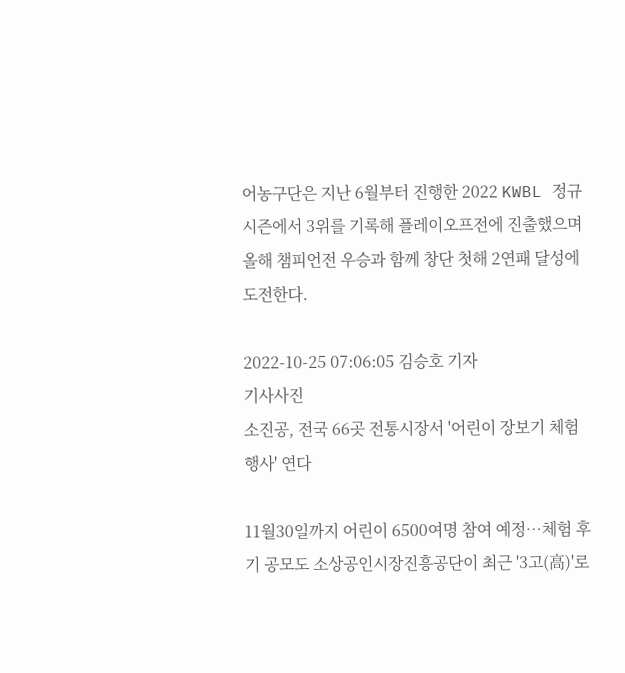어농구단은 지난 6월부터 진행한 2022 KWBL 정규 시즌에서 3위를 기록해 플레이오프전에 진출했으며 올해 챔피언전 우승과 함께 창단 첫해 2연패 달성에 도전한다.

2022-10-25 07:06:05 김승호 기자
기사사진
소진공, 전국 66곳 전통시장서 '어린이 장보기 체험행사' 연다

11월30일까지 어린이 6500여명 참여 예정…체험 후기 공모도 소상공인시장진흥공단이 최근 '3고(高)'로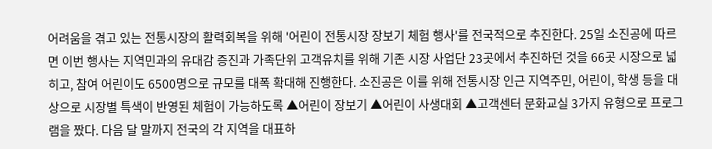어려움을 겪고 있는 전통시장의 활력회복을 위해 '어린이 전통시장 장보기 체험 행사'를 전국적으로 추진한다. 25일 소진공에 따르면 이번 행사는 지역민과의 유대감 증진과 가족단위 고객유치를 위해 기존 시장 사업단 23곳에서 추진하던 것을 66곳 시장으로 넓히고, 참여 어린이도 6500명으로 규모를 대폭 확대해 진행한다. 소진공은 이를 위해 전통시장 인근 지역주민, 어린이, 학생 등을 대상으로 시장별 특색이 반영된 체험이 가능하도록 ▲어린이 장보기 ▲어린이 사생대회 ▲고객센터 문화교실 3가지 유형으로 프로그램을 짰다. 다음 달 말까지 전국의 각 지역을 대표하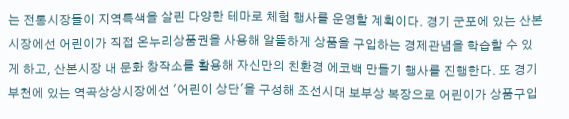는 전통시장들이 지역특색을 살린 다양한 테마로 체험 행사를 운영할 계획이다. 경기 군포에 있는 산본시장에선 어린이가 직접 온누리상품권을 사용해 알뜰하게 상품을 구입하는 경제관념을 학습할 수 있게 하고, 산본시장 내 문화 창작소를 활용해 자신만의 친환경 에코백 만들기 행사를 진행한다. 또 경기 부천에 있는 역곡상상시장에선 '어린이 상단'을 구성해 조선시대 보부상 복장으로 어린이가 상품구입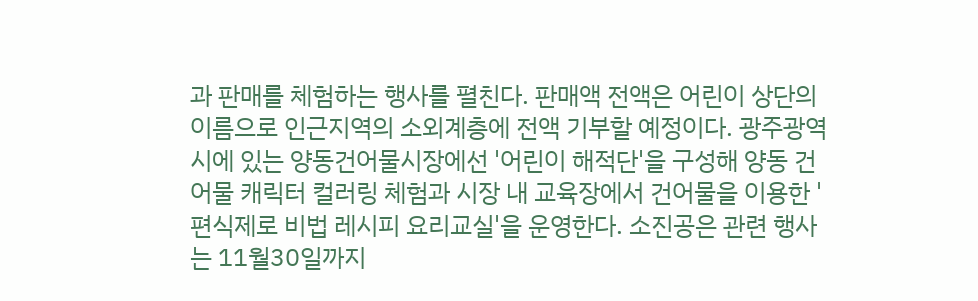과 판매를 체험하는 행사를 펼친다. 판매액 전액은 어린이 상단의 이름으로 인근지역의 소외계층에 전액 기부할 예정이다. 광주광역시에 있는 양동건어물시장에선 '어린이 해적단'을 구성해 양동 건어물 캐릭터 컬러링 체험과 시장 내 교육장에서 건어물을 이용한 '편식제로 비법 레시피 요리교실'을 운영한다. 소진공은 관련 행사는 11월30일까지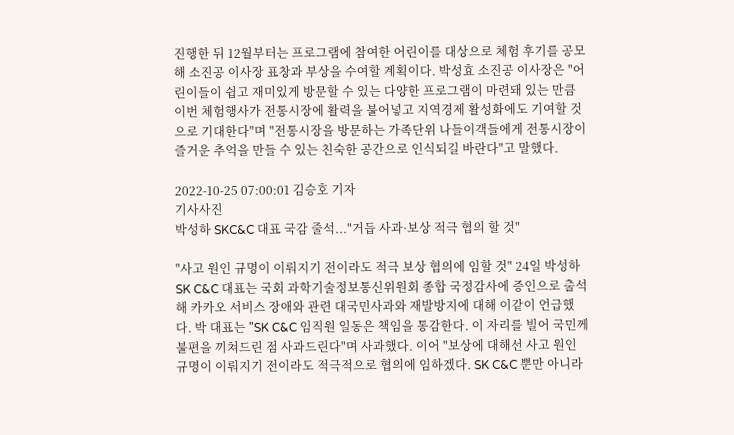진행한 뒤 12월부터는 프로그램에 참여한 어린이를 대상으로 체험 후기를 공모해 소진공 이사장 표창과 부상을 수여할 계획이다. 박성효 소진공 이사장은 "어린이들이 쉽고 재미있게 방문할 수 있는 다양한 프로그램이 마련돼 있는 만큼 이번 체험행사가 전통시장에 활력을 불어넣고 지역경제 활성화에도 기여할 것으로 기대한다"며 "전통시장을 방문하는 가족단위 나들이객들에게 전통시장이 즐거운 추억을 만들 수 있는 친숙한 공간으로 인식되길 바란다"고 말했다.

2022-10-25 07:00:01 김승호 기자
기사사진
박성하 SKC&C 대표 국감 줄석..."거듭 사과·보상 적극 협의 할 것"

"사고 원인 규명이 이뤄지기 전이라도 적극 보상 협의에 임할 것" 24일 박성하 SK C&C 대표는 국회 과학기술정보통신위원회 종합 국정감사에 증인으로 출석해 카카오 서비스 장애와 관련 대국민사과와 재발방지에 대해 이같이 언급했다. 박 대표는 "SK C&C 임직원 일동은 책임을 통감한다. 이 자리를 빌어 국민께 불편을 끼쳐드린 점 사과드린다"며 사과했다. 이어 "보상에 대해선 사고 원인 규명이 이뤄지기 전이라도 적극적으로 협의에 임하겠다. SK C&C 뿐만 아니라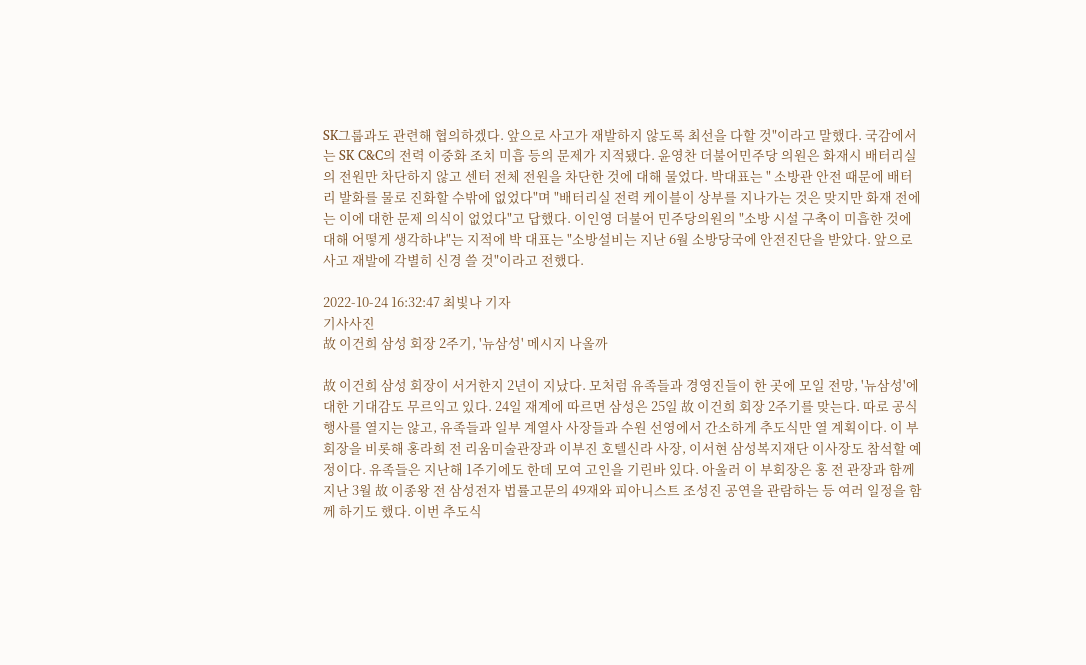SK그룹과도 관련해 협의하겠다. 앞으로 사고가 재발하지 않도록 최선을 다할 것"이라고 말했다. 국감에서는 SK C&C의 전력 이중화 조치 미흡 등의 문제가 지적됐다. 윤영찬 더불어민주당 의원은 화재시 배터리실의 전원만 차단하지 않고 센터 전체 전원을 차단한 것에 대해 물었다. 박대표는 " 소방관 안전 때문에 배터리 발화를 물로 진화할 수밖에 없었다"며 "배터리실 전력 케이블이 상부를 지나가는 것은 맞지만 화재 전에는 이에 대한 문제 의식이 없었다"고 답했다. 이인영 더불어 민주당의원의 "소방 시설 구축이 미흡한 것에 대해 어떻게 생각하냐"는 지적에 박 대표는 "소방설비는 지난 6월 소방당국에 안전진단을 받았다. 앞으로 사고 재발에 각별히 신경 쓸 것"이라고 전했다.

2022-10-24 16:32:47 최빛나 기자
기사사진
故 이건희 삼성 회장 2주기, '뉴삼성' 메시지 나올까

故 이건희 삼성 회장이 서거한지 2년이 지났다. 모처럼 유족들과 경영진들이 한 곳에 모일 전망, '뉴삼성'에 대한 기대감도 무르익고 있다. 24일 재계에 따르면 삼성은 25일 故 이건희 회장 2주기를 맞는다. 따로 공식 행사를 열지는 않고, 유족들과 일부 계열사 사장들과 수원 선영에서 간소하게 추도식만 열 계획이다. 이 부회장을 비롯해 홍라희 전 리움미술관장과 이부진 호텔신라 사장, 이서현 삼성복지재단 이사장도 참석할 예정이다. 유족들은 지난해 1주기에도 한데 모여 고인을 기린바 있다. 아울러 이 부회장은 홍 전 관장과 함께 지난 3월 故 이종왕 전 삼성전자 법률고문의 49재와 피아니스트 조성진 공연을 관람하는 등 여러 일정을 함께 하기도 했다. 이번 추도식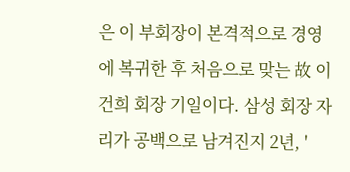은 이 부회장이 본격적으로 경영에 복귀한 후 처음으로 맞는 故 이건희 회장 기일이다. 삼성 회장 자리가 공백으로 남겨진지 2년, '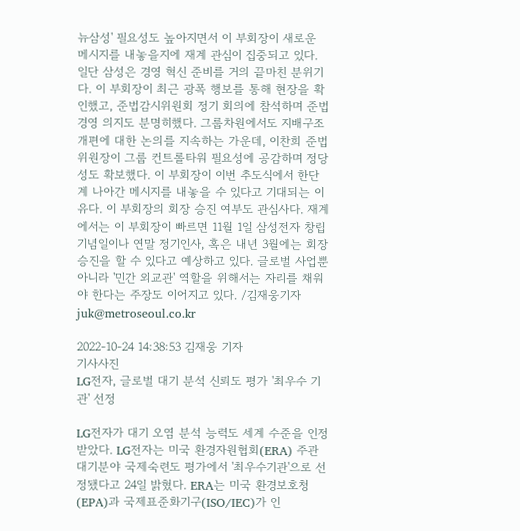뉴삼성' 필요성도 높아지면서 이 부회장이 새로운 메시지를 내놓을지에 재계 관심이 집중되고 있다. 일단 삼성은 경영 혁신 준비를 거의 끝마친 분위기다. 이 부회장이 최근 광폭 행보를 통해 현장을 확인했고, 준법감시위원회 정기 회의에 참석하며 준법 경영 의지도 분명히했다. 그룹차원에서도 지배구조 개편에 대한 논의를 지속하는 가운데, 이찬희 준법위원장이 그룹 컨트롤타워 필요성에 공감하며 정당성도 확보했다. 이 부회장이 이번 추도식에서 한단계 나아간 메시지를 내놓을 수 있다고 기대되는 이유다. 이 부회장의 회장 승진 여부도 관심사다. 재계에서는 이 부회장이 빠르면 11월 1일 삼성전자 창립기념일이나 연말 정기인사, 혹은 내년 3월에는 회장 승진을 할 수 있다고 예상하고 있다. 글로벌 사업뿐 아니라 '민간 외교관' 역할을 위해서는 자리를 채워야 한다는 주장도 이어지고 있다. /김재웅기자 juk@metroseoul.co.kr

2022-10-24 14:38:53 김재웅 기자
기사사진
LG전자, 글로벌 대기 분석 신뢰도 평가 '최우수 기관' 선정

LG전자가 대기 오염 분석 능력도 세계 수준을 인정받았다. LG전자는 미국 환경자원협회(ERA) 주관 대기분야 국제숙련도 평가에서 '최우수기관'으로 선정됐다고 24일 밝혔다. ERA는 미국 환경보호청(EPA)과 국제표준화기구(ISO/IEC)가 인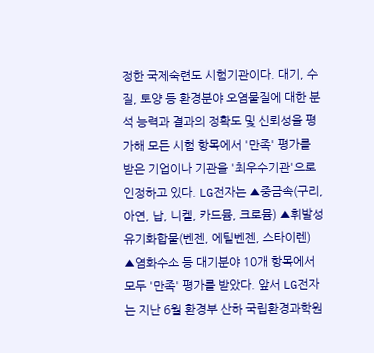정한 국제숙련도 시험기관이다. 대기, 수질, 토양 등 환경분야 오염물질에 대한 분석 능력과 결과의 정확도 및 신뢰성을 평가해 모든 시험 항목에서 '만족' 평가를 받은 기업이나 기관을 '최우수기관'으로 인정하고 있다. LG전자는 ▲중금속(구리, 아연, 납, 니켈, 카드뮴, 크로뮴) ▲휘발성유기화합물(벤젠, 에틸벤젠, 스타이렌) ▲염화수소 등 대기분야 10개 항목에서 모두 '만족' 평가를 받았다. 앞서 LG전자는 지난 6월 환경부 산하 국립환경과학원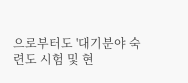으로부터도 '대기분야 숙련도 시험 및 현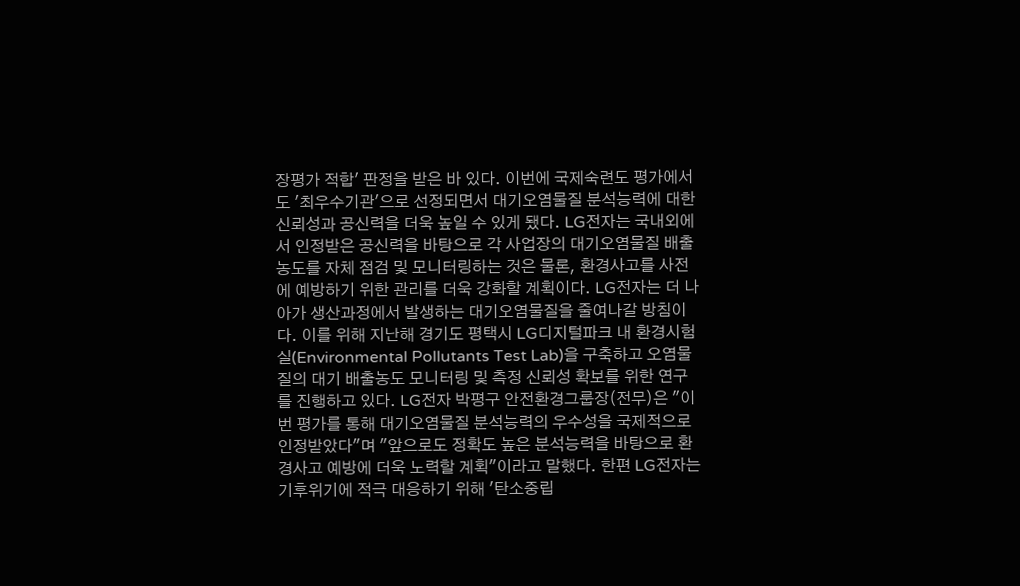장평가 적합' 판정을 받은 바 있다. 이번에 국제숙련도 평가에서도 '최우수기관'으로 선정되면서 대기오염물질 분석능력에 대한 신뢰성과 공신력을 더욱 높일 수 있게 됐다. LG전자는 국내외에서 인정받은 공신력을 바탕으로 각 사업장의 대기오염물질 배출농도를 자체 점검 및 모니터링하는 것은 물론, 환경사고를 사전에 예방하기 위한 관리를 더욱 강화할 계획이다. LG전자는 더 나아가 생산과정에서 발생하는 대기오염물질을 줄여나갈 방침이다. 이를 위해 지난해 경기도 평택시 LG디지털파크 내 환경시험실(Environmental Pollutants Test Lab)을 구축하고 오염물질의 대기 배출농도 모니터링 및 측정 신뢰성 확보를 위한 연구를 진행하고 있다. LG전자 박평구 안전환경그룹장(전무)은 "이번 평가를 통해 대기오염물질 분석능력의 우수성을 국제적으로 인정받았다"며 "앞으로도 정확도 높은 분석능력을 바탕으로 환경사고 예방에 더욱 노력할 계획"이라고 말했다. 한편 LG전자는 기후위기에 적극 대응하기 위해 '탄소중립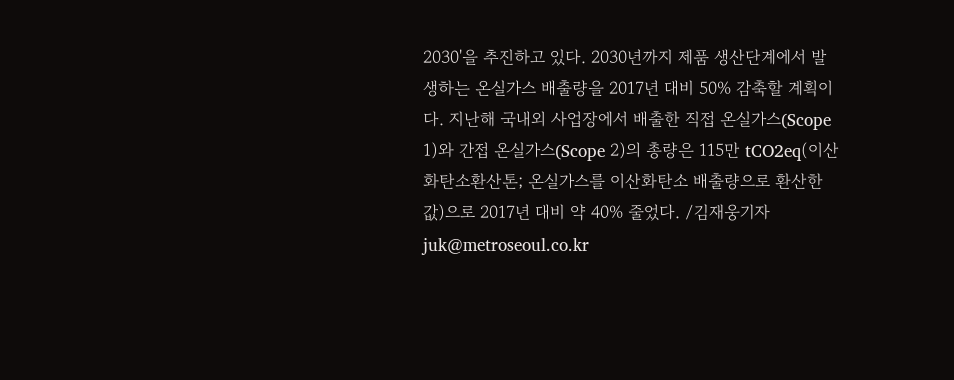2030'을 추진하고 있다. 2030년까지 제품 생산단계에서 발생하는 온실가스 배출량을 2017년 대비 50% 감축할 계획이다. 지난해 국내외 사업장에서 배출한 직접 온실가스(Scope 1)와 간접 온실가스(Scope 2)의 총량은 115만 tCO2eq(이산화탄소환산톤; 온실가스를 이산화탄소 배출량으로 환산한 값)으로 2017년 대비 약 40% 줄었다. /김재웅기자 juk@metroseoul.co.kr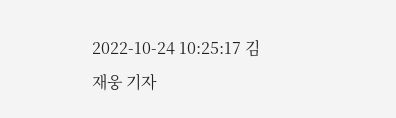2022-10-24 10:25:17 김재웅 기자